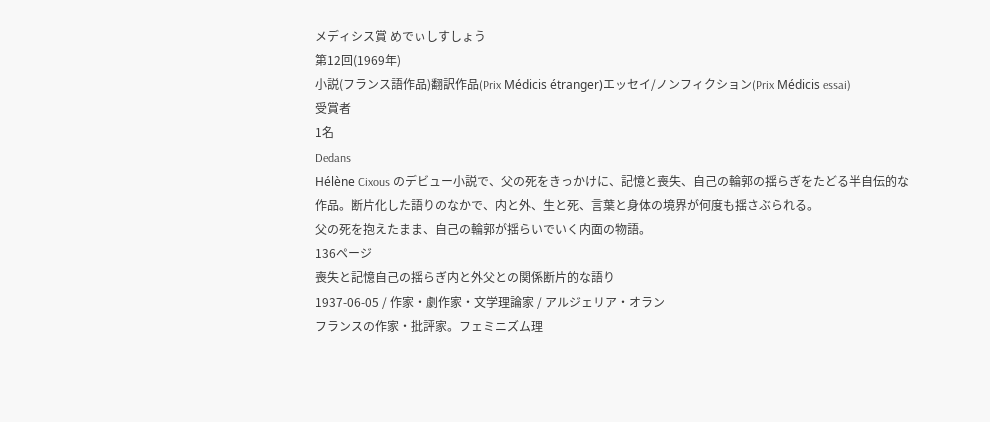メディシス賞 めでぃしすしょう
第12回(1969年)
小説(フランス語作品)翻訳作品(Prix Médicis étranger)エッセイ/ノンフィクション(Prix Médicis essai)
受賞者
1名
Dedans
Hélène Cixous のデビュー小説で、父の死をきっかけに、記憶と喪失、自己の輪郭の揺らぎをたどる半自伝的な作品。断片化した語りのなかで、内と外、生と死、言葉と身体の境界が何度も揺さぶられる。
父の死を抱えたまま、自己の輪郭が揺らいでいく内面の物語。
136ページ
喪失と記憶自己の揺らぎ内と外父との関係断片的な語り
1937-06-05 / 作家・劇作家・文学理論家 / アルジェリア・オラン
フランスの作家・批評家。フェミニズム理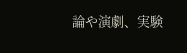論や演劇、実験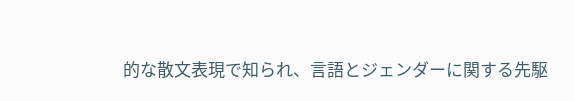的な散文表現で知られ、言語とジェンダーに関する先駆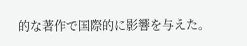的な著作で国際的に影響を与えた。